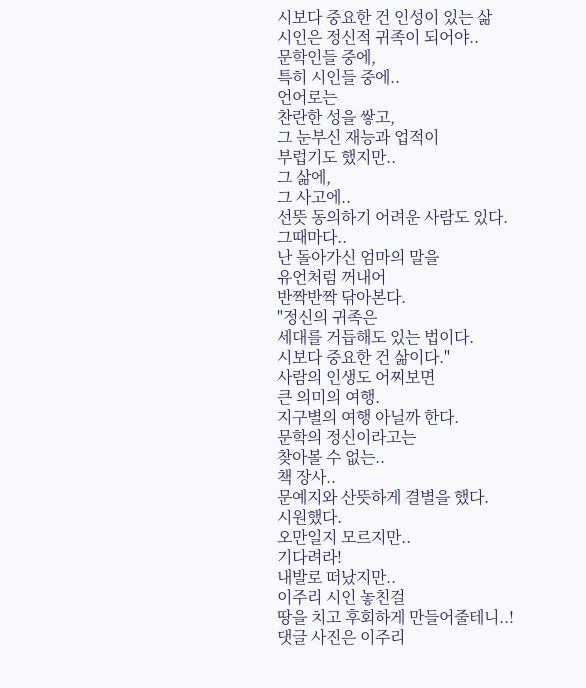시보다 중요한 건 인성이 있는 삶
시인은 정신적 귀족이 되어야..
문학인들 중에,
특히 시인들 중에..
언어로는
찬란한 성을 쌓고,
그 눈부신 재능과 업적이
부럽기도 했지만..
그 삶에,
그 사고에..
선뜻 동의하기 어려운 사람도 있다.
그때마다..
난 돌아가신 엄마의 말을
유언처럼 꺼내어
반짝반짝 닦아본다.
"정신의 귀족은
세대를 거듭해도 있는 법이다.
시보다 중요한 건 삶이다."
사람의 인생도 어찌보면
큰 의미의 여행.
지구별의 여행 아닐까 한다.
문학의 정신이라고는
찾아볼 수 없는..
책 장사..
문예지와 산뜻하게 결별을 했다.
시원했다.
오만일지 모르지만..
기다려라!
내발로 떠났지만..
이주리 시인 놓친걸
땅을 치고 후회하게 만들어줄테니..!
댓글 사진은 이주리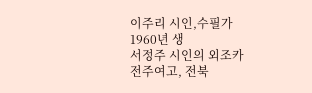이주리 시인,수필가
1960년 생
서정주 시인의 외조카
전주여고, 전북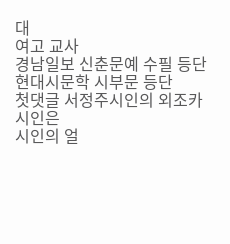대
여고 교사
경남일보 신춘문예 수필 등단
현대시문학 시부문 등단
첫댓글 서정주시인의 외조카
시인은
시인의 얼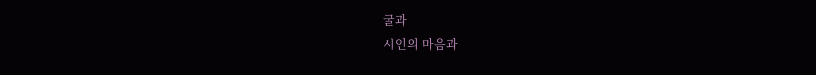굴과
시인의 마음과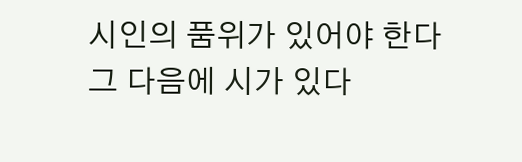시인의 품위가 있어야 한다
그 다음에 시가 있다